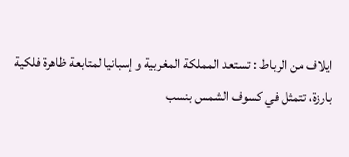ايلاف من الرباط : تستعد المملكة المغربية و إسبانيا لمتابعة ظاهرة فلكية بارزة، تتمثل في كسوف الشمس بنسب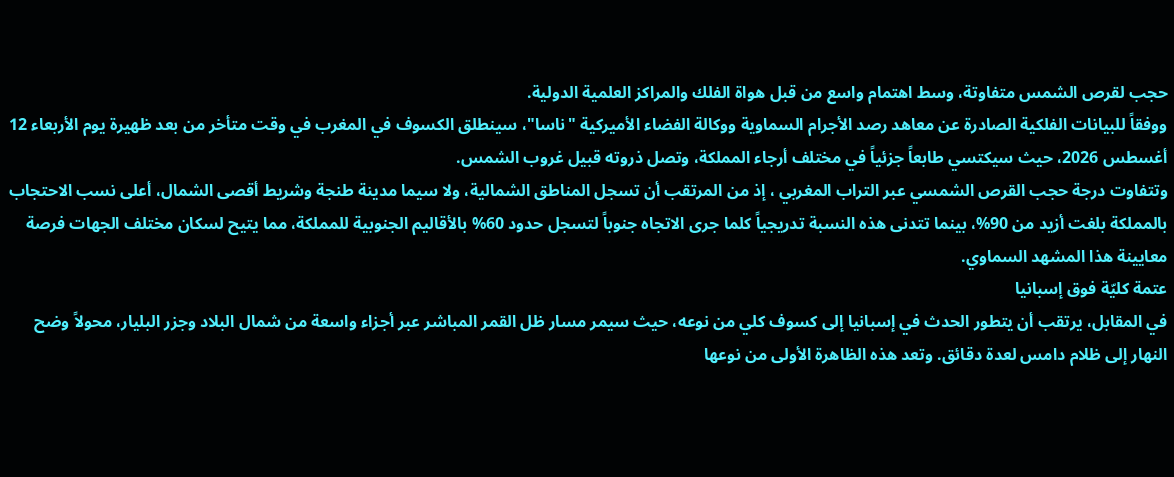حجب لقرص الشمس متفاوتة، وسط اهتمام واسع من قبل هواة الفلك والمراكز العلمية الدولية.
ووفقاً للبيانات الفلكية الصادرة عن معاهد رصد الأجرام السماوية ووكالة الفضاء الأميركية "ناسا"، سينطلق الكسوف في المغرب في وقت متأخر من بعد ظهيرة يوم الأربعاء 12 أغسطس 2026، حيث سيكتسي طابعاً جزئياً في مختلف أرجاء المملكة، وتصل ذروته قبيل غروب الشمس.
وتتفاوت درجة حجب القرص الشمسي عبر التراب المغربي ، إذ من المرتقب أن تسجل المناطق الشمالية، ولا سيما مدينة طنجة وشريط أقصى الشمال، أعلى نسب الاحتجاب بالمملكة بلغت أزيد من 90%، بينما تتدنى هذه النسبة تدريجياً كلما جرى الاتجاه جنوباً لتسجل حدود 60% بالأقاليم الجنوبية للمملكة، مما يتيح لسكان مختلف الجهات فرصة معايينة هذا المشهد السماوي.
عتمة كليّة فوق إسبانيا
في المقابل، يرتقب أن يتطور الحدث في إسبانيا إلى كسوف كلي من نوعه، حيث سيمر مسار ظل القمر المباشر عبر أجزاء واسعة من شمال البلاد وجزر البليار، محولاً وضح النهار إلى ظلام دامس لعدة دقائق. وتعد هذه الظاهرة الأولى من نوعها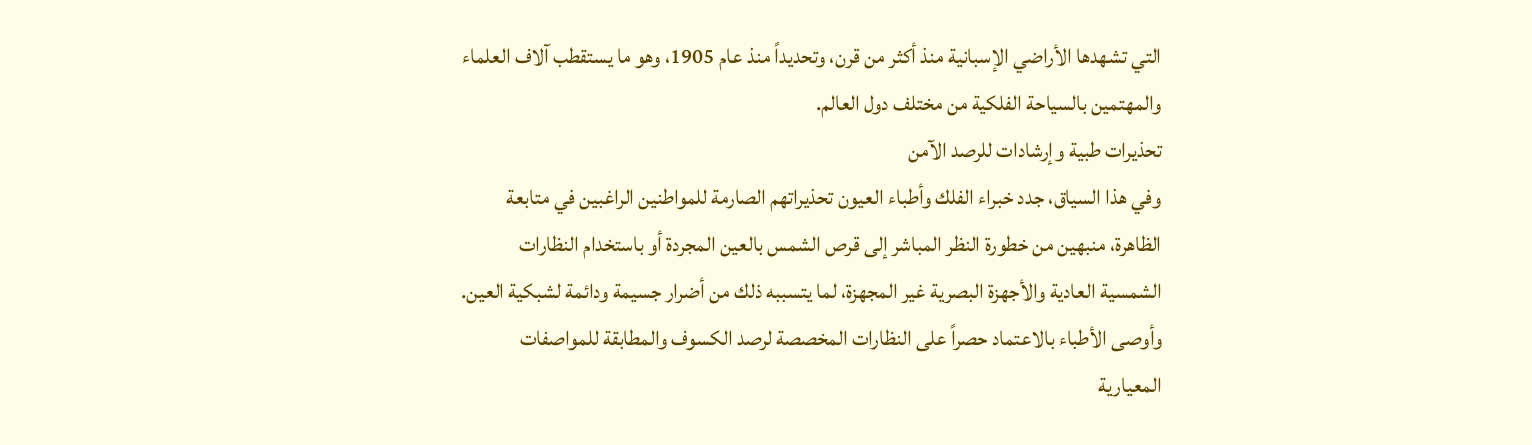التي تشهدها الأراضي الإسبانية منذ أكثر من قرن، وتحديداً منذ عام 1905، وهو ما يستقطب آلاف العلماء والمهتمين بالسياحة الفلكية من مختلف دول العالم.
تحذيرات طبية وإرشادات للرصد الآمن
وفي هذا السياق، جدد خبراء الفلك وأطباء العيون تحذيراتهم الصارمة للمواطنين الراغبين في متابعة الظاهرة، منبهين من خطورة النظر المباشر إلى قرص الشمس بالعين المجردة أو باستخدام النظارات الشمسية العادية والأجهزة البصرية غير المجهزة، لما يتسببه ذلك من أضرار جسيمة ودائمة لشبكية العين.
وأوصى الأطباء بالاعتماد حصراً على النظارات المخصصة لرصد الكسوف والمطابقة للمواصفات المعيارية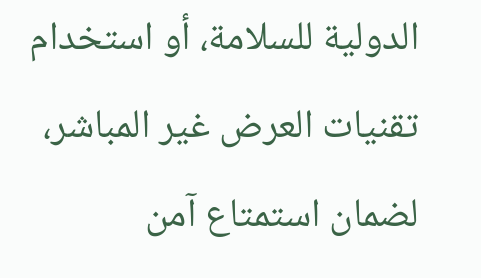الدولية للسلامة، أو استخدام تقنيات العرض غير المباشر، لضمان استمتاع آمن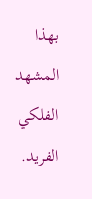بهذا المشهد الفلكي الفريد.